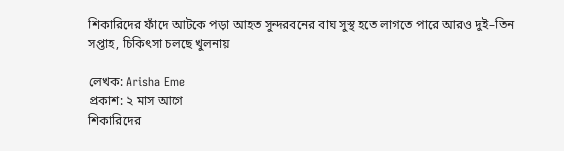শিকারিদের ফাঁদে আটকে পড়া আহত সুন্দরবনের বাঘ সুস্থ হতে লাগতে পারে আরও দুই–তিন সপ্তাহ, চিকিৎসা চলছে খুলনায়

লেখক: Arisha Eme
প্রকাশ: ২ মাস আগে
শিকারিদের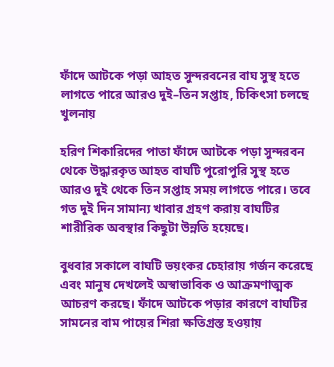ফাঁদে আটকে পড়া আহত সুন্দরবনের বাঘ সুস্থ হতে লাগতে পারে আরও দুই–তিন সপ্তাহ, চিকিৎসা চলছে খুলনায়

হরিণ শিকারিদের পাতা ফাঁদে আটকে পড়া সুন্দরবন থেকে উদ্ধারকৃত আহত বাঘটি পুরোপুরি সুস্থ হতে আরও দুই থেকে তিন সপ্তাহ সময় লাগতে পারে। তবে গত দুই দিন সামান্য খাবার গ্রহণ করায় বাঘটির শারীরিক অবস্থার কিছুটা উন্নতি হয়েছে।

বুধবার সকালে বাঘটি ভয়ংকর চেহারায় গর্জন করেছে এবং মানুষ দেখলেই অস্বাভাবিক ও আক্রমণাত্মক আচরণ করছে। ফাঁদে আটকে পড়ার কারণে বাঘটির সামনের বাম পায়ের শিরা ক্ষতিগ্রস্ত হওয়ায়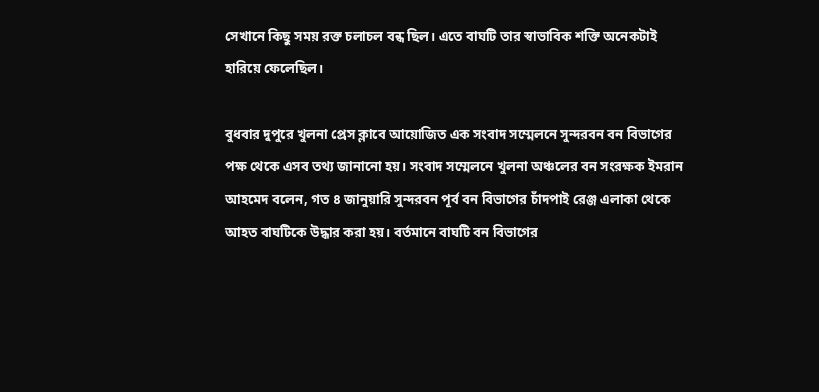সেখানে কিছু সময় রক্ত চলাচল বন্ধ ছিল। এতে বাঘটি তার স্বাভাবিক শক্তি অনেকটাই হারিয়ে ফেলেছিল।

বুধবার দুপুরে খুলনা প্রেস ক্লাবে আয়োজিত এক সংবাদ সম্মেলনে সুন্দরবন বন বিভাগের পক্ষ থেকে এসব তথ্য জানানো হয়। সংবাদ সম্মেলনে খুলনা অঞ্চলের বন সংরক্ষক ইমরান আহমেদ বলেন, গত ৪ জানুয়ারি সুন্দরবন পূর্ব বন বিভাগের চাঁদপাই রেঞ্জ এলাকা থেকে আহত বাঘটিকে উদ্ধার করা হয়। বর্তমানে বাঘটি বন বিভাগের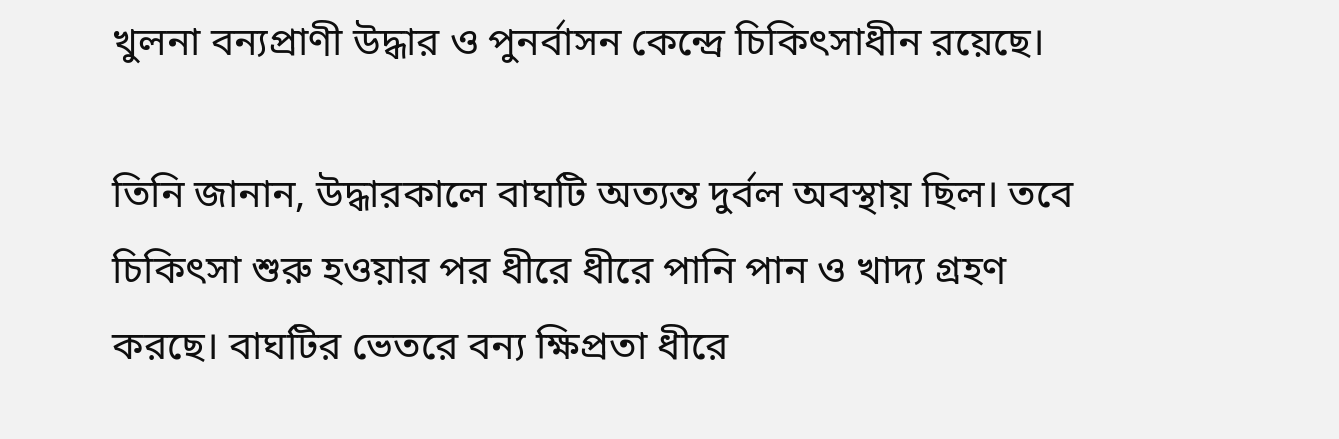খুলনা বন্যপ্রাণী উদ্ধার ও পুনর্বাসন কেন্দ্রে চিকিৎসাধীন রয়েছে।

তিনি জানান, উদ্ধারকালে বাঘটি অত্যন্ত দুর্বল অবস্থায় ছিল। তবে চিকিৎসা শুরু হওয়ার পর ধীরে ধীরে পানি পান ও খাদ্য গ্রহণ করছে। বাঘটির ভেতরে বন্য ক্ষিপ্রতা ধীরে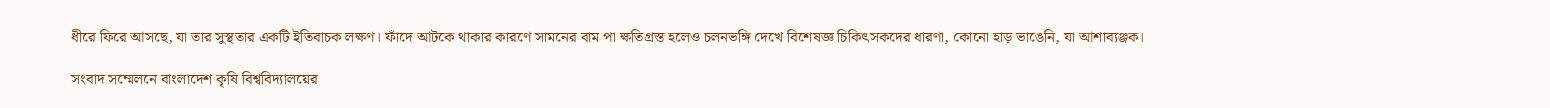ধীরে ফিরে আসছে, যা তার সুস্থতার একটি ইতিবাচক লক্ষণ। ফাঁদে আটকে থাকার কারণে সামনের বাম পা ক্ষতিগ্রস্ত হলেও চলনভঙ্গি দেখে বিশেষজ্ঞ চিকিৎসকদের ধারণা, কোনো হাড় ভাঙেনি, যা আশাব্যঞ্জক।

সংবাদ সম্মেলনে বাংলাদেশ কৃষি বিশ্ববিদ্যালয়ের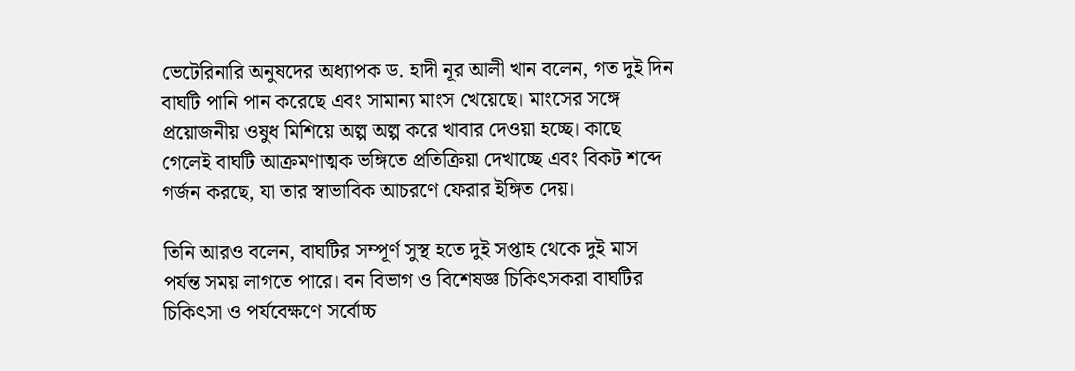ভেটেরিনারি অনুষদের অধ্যাপক ড. হাদী নূর আলী খান বলেন, গত দুই দিন বাঘটি পানি পান করেছে এবং সামান্য মাংস খেয়েছে। মাংসের সঙ্গে প্রয়োজনীয় ওষুধ মিশিয়ে অল্প অল্প করে খাবার দেওয়া হচ্ছে। কাছে গেলেই বাঘটি আক্রমণাত্মক ভঙ্গিতে প্রতিক্রিয়া দেখাচ্ছে এবং বিকট শব্দে গর্জন করছে, যা তার স্বাভাবিক আচরণে ফেরার ইঙ্গিত দেয়।

তিনি আরও বলেন, বাঘটির সম্পূর্ণ সুস্থ হতে দুই সপ্তাহ থেকে দুই মাস পর্যন্ত সময় লাগতে পারে। বন বিভাগ ও বিশেষজ্ঞ চিকিৎসকরা বাঘটির চিকিৎসা ও পর্যবেক্ষণে সর্বোচ্চ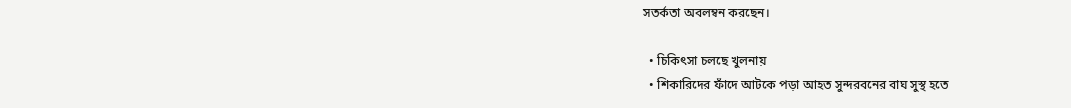সতর্কতা অবলম্বন করছেন।

  • চিকিৎসা চলছে খুলনায়
  • শিকারিদের ফাঁদে আটকে পড়া আহত সুন্দরবনের বাঘ সুস্থ হতে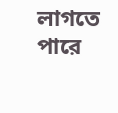লাগতে পারে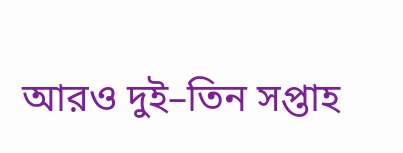আরও দুই–তিন সপ্তাহ